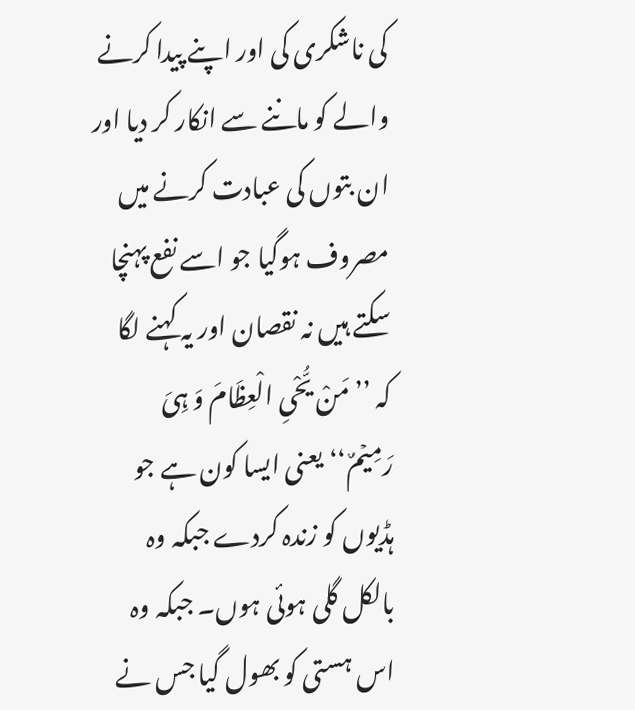کی ناشکری کی اور اپنے پیدا کرنے والے کو ماننے سے انکار کر دیا اور ان بتوں کی عبادت کرنے میں مصروف ہوگیا جو اسے نفع پہنچا سکتے ہیں نہ نقصان اور یہ کہنے لگا کہ ’’مَنْ یُّحْیِ الْعِظَامَ وَ ہِیَ رَمِیۡمٌ‘‘یعنی ایسا کون ہے جو ہڈیوں کو زندہ کردے جبکہ وہ بالکل گلی ہوئی ہوں۔ جبکہ وہ اس ہستی کو بھول گیا جس نے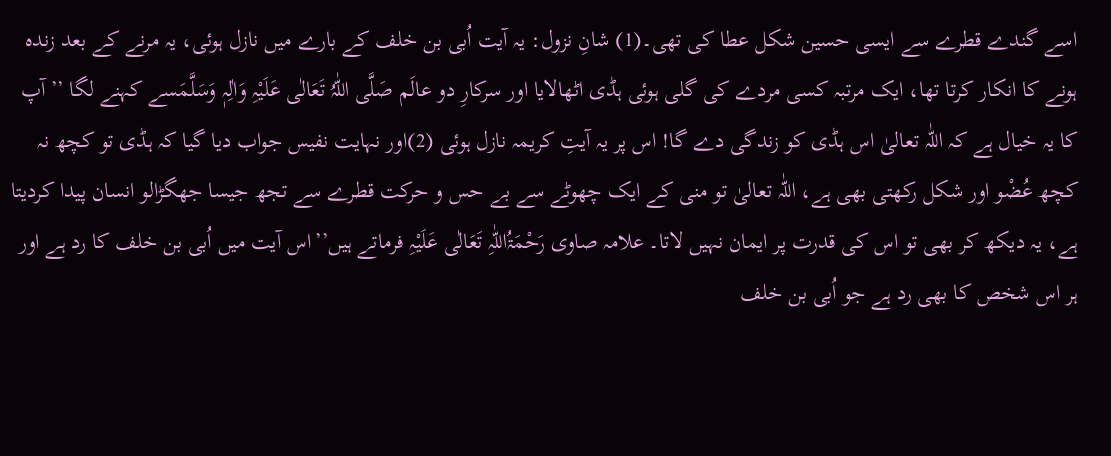اسے گندے قطرے سے ایسی حسین شکل عطا کی تھی۔(1) شانِ نزول: یہ آیت اُبی بن خلف کے بارے میں نازل ہوئی، یہ مرنے کے بعد زندہ ہونے کا انکار کرتا تھا، ایک مرتبہ کسی مردے کی گلی ہوئی ہڈی اٹھالایا اور سرکارِ دو عالَم صَلَّی اللّٰہُ تَعَالٰی عَلَیْہِ وَاٰلِہٖ وَسَلَّمَسے کہنے لگا ’’ آپ کا یہ خیال ہے کہ اللّٰہ تعالیٰ اس ہڈی کو زندگی دے گا! اس پر یہ آیتِ کریمہ نازل ہوئی (2)اور نہایت نفیس جواب دیا گیا کہ ہڈی تو کچھ نہ کچھ عُضْو اور شکل رکھتی بھی ہے، اللّٰہ تعالیٰ تو منی کے ایک چھوٹے سے بے حس و حرکت قطرے سے تجھ جیسا جھگڑالو انسان پیدا کردیتا ہے، یہ دیکھ کر بھی تو اس کی قدرت پر ایمان نہیں لاتا۔ علامہ صاوی رَحْمَۃُاللّٰہِ تَعَالٰی عَلَیْہِ فرماتے ہیں’’اس آیت میں اُبی بن خلف کا رد ہے اور ہر اس شخص کا بھی رد ہے جو اُبی بن خلف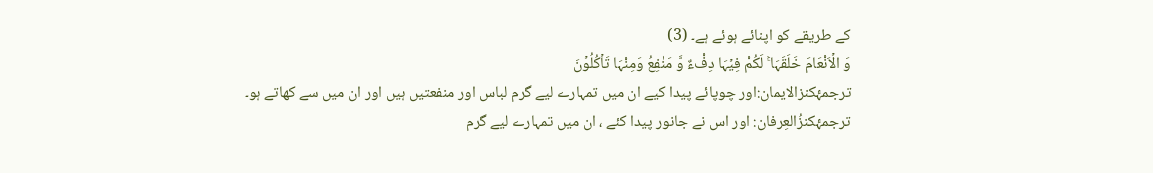کے طریقے کو اپنائے ہوئے ہے۔ (3)
وَ الۡاَنْعَامَ خَلَقَہَا ۚ لَکُمْ فِیۡہَا دِفْءٌ وَّ مَنٰفِعُ وَمِنْہَا تَاۡکُلُوۡنَ
ترجمۂکنزالایمان:اور چوپائے پیدا کیے ان میں تمہارے لیے گرم لباس اور منفعتیں ہیں اور ان میں سے کھاتے ہو۔
ترجمۂکنزُالعِرفان: اور اس نے جانور پیدا کئے ، ان میں تمہارے لیے گرم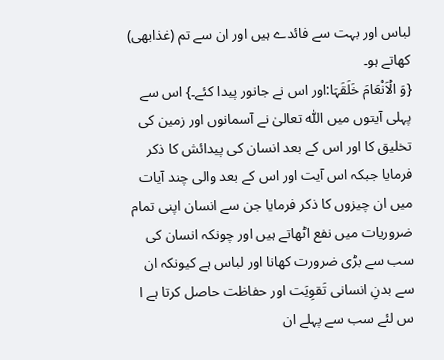لباس اور بہت سے فائدے ہیں اور ان سے تم (غذابھی) کھاتے ہو۔
{وَ الۡاَنْعَامَ خَلَقَہَا:اور اس نے جانور پیدا کئے۔} اس سے پہلی آیتوں میں اللّٰہ تعالیٰ نے آسمانوں اور زمین کی تخلیق کا اور اس کے بعد انسان کی پیدائش کا ذکر فرمایا جبکہ اس آیت اور اس کے بعد والی چند آیات میں ان چیزوں کا ذکر فرمایا جن سے انسان اپنی تمام ضروریات میں نفع اٹھاتے ہیں اور چونکہ انسان کی سب سے بڑی ضرورت کھانا اور لباس ہے کیونکہ ان سے بدنِ انسانی تَقوِیَت اور حفاظت حاصل کرتا ہے ا س لئے سب سے پہلے ان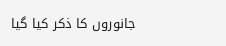جانوروں کا ذکر کیا گیا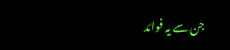جن سے یہ فوائد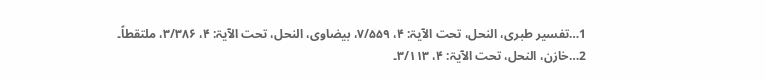1…تفسیر طبری، النحل، تحت الآیۃ: ۴، ۷/۵۵۹، بیضاوی، النحل، تحت الآیۃ: ۴، ۳/۳۸۶، ملتقطاً۔
2…خازن، النحل، تحت الآیۃ: ۴، ۳/۱۱۳۔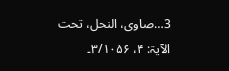3…صاوی، النحل، تحت الآیۃ: ۴، ۳/۱۰۵۶۔